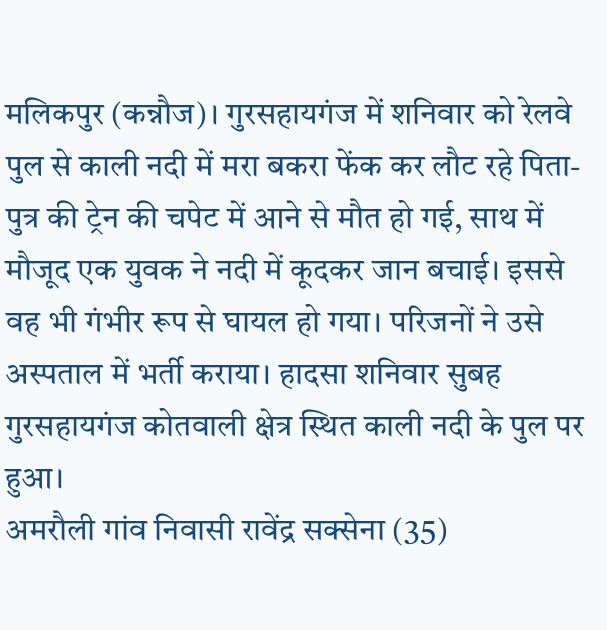मलिकपुर (कन्नौज)। गुरसहायगंज में शनिवार को रेलवे पुल से काली नदी में मरा बकरा फेंक कर लौट रहे पिता-पुत्र की ट्रेन की चपेट में आने से मौत हो गई, साथ में मौजूद एक युवक ने नदी में कूदकर जान बचाई। इससे वह भी गंभीर रूप से घायल हो गया। परिजनों ने उसे अस्पताल में भर्ती कराया। हादसा शनिवार सुबह गुरसहायगंज कोतवाली क्षेत्र स्थित काली नदी के पुल पर हुआ।
अमरौली गांव निवासी रावेंद्र सक्सेना (35)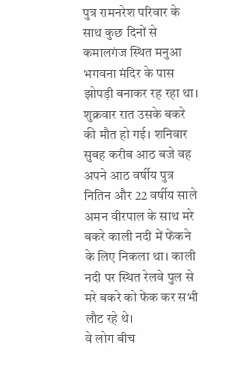पुत्र रामनरेश परिवार के साथ कुछ दिनों से कमालगंज स्थित मनुआ भगवना मंदिर के पास झोपड़ी बनाकर रह रहा था। शुक्रवार रात उसके बकरे की मौत हो गई। शनिवार सुबह करीब आठ बजे वह अपने आठ वर्षीय पुत्र नितिन और 22 वर्षीय साले अमन वीरपाल के साथ मरे बकरे काली नदी में फेंकने के लिए निकला था। काली नदी पर स्थित रेलवे पुल से मरे बकरे को फेंक कर सभी लौट रहे थे।
वे लोग बीच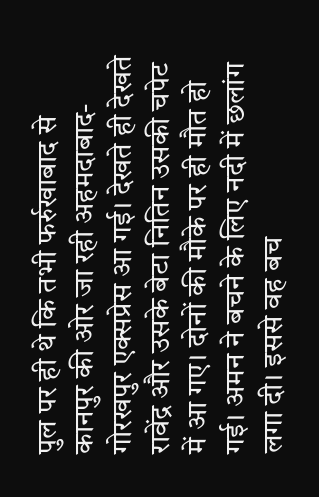पुल पर ही थे कि तभी फर्रुखाबाद से कानपुर की ओर जा रही अहमदाबाद-गोरखपुर एक्सप्रेस आ गई। देखते ही देखते रावेंद्र और उसके बेटा नितिन उसकी चपेट में आ गए। दोनों की मौके पर ही मौत हो गई। अमन ने बचने के लिए नदी में छलांग लगा दी। इससे वह बच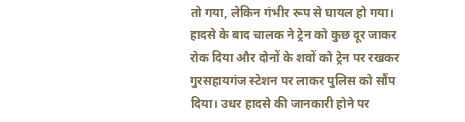तो गया, लेकिन गंभीर रूप से घायल हो गया। हादसे के बाद चालक ने ट्रेन को कुछ दूर जाकर रोक दिया और दोनों के शवों को ट्रेन पर रखकर गुरसहायगंज स्टेशन पर लाकर पुलिस को सौंप दिया। उधर हादसे की जानकारी होने पर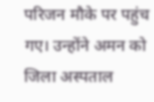परिजन मौके पर पहुंच गए। उन्होंने अमन को जिला अस्पताल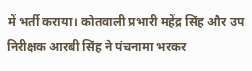में भर्ती कराया। कोतवाली प्रभारी महेंद्र सिंह और उप निरीक्षक आरबी सिंह ने पंचनामा भरकर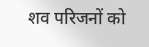शव परिजनों को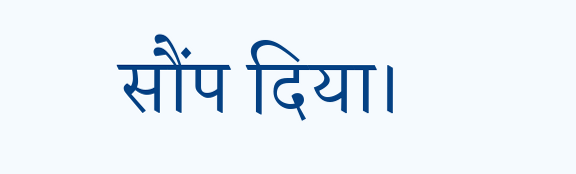सौंप दिया।